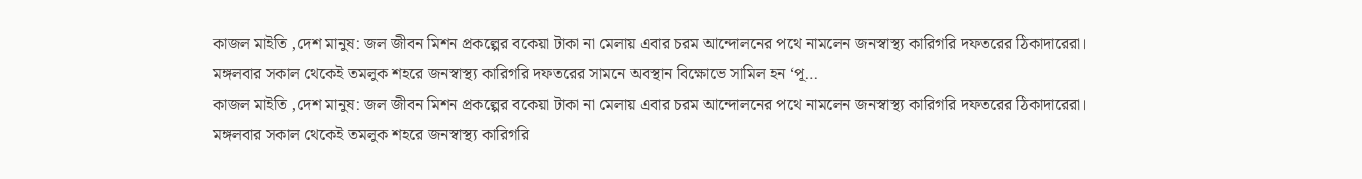কাজল মাইতি ,দেশ মানুষ: জল জীবন মিশন প্রকল্পের বকেয়া টাকা না মেলায় এবার চরম আন্দোলনের পথে নামলেন জনস্বাস্থ্য কারিগরি দফতরের ঠিকাদারেরা। মঙ্গলবার সকাল থেকেই তমলুক শহরে জনস্বাস্থ্য কারিগরি দফতরের সামনে অবস্থান বিক্ষোভে সামিল হন ‘পূ…
কাজল মাইতি ,দেশ মানুষ: জল জীবন মিশন প্রকল্পের বকেয়া টাকা না মেলায় এবার চরম আন্দোলনের পথে নামলেন জনস্বাস্থ্য কারিগরি দফতরের ঠিকাদারেরা। মঙ্গলবার সকাল থেকেই তমলুক শহরে জনস্বাস্থ্য কারিগরি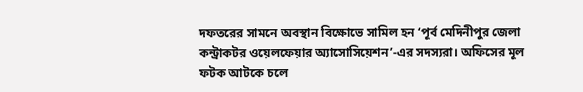দফতরের সামনে অবস্থান বিক্ষোভে সামিল হন ‘পূর্ব মেদিনীপুর জেলা কন্ট্রাকটর ওয়েলফেয়ার অ্যাসোসিয়েশন’-এর সদস্যরা। অফিসের মূল ফটক আটকে চলে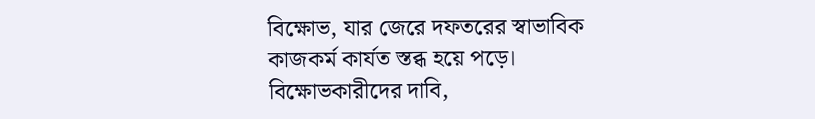বিক্ষোভ, যার জেরে দফতরের স্বাভাবিক কাজকর্ম কার্যত স্তব্ধ হয়ে পড়ে।
বিক্ষোভকারীদের দাবি,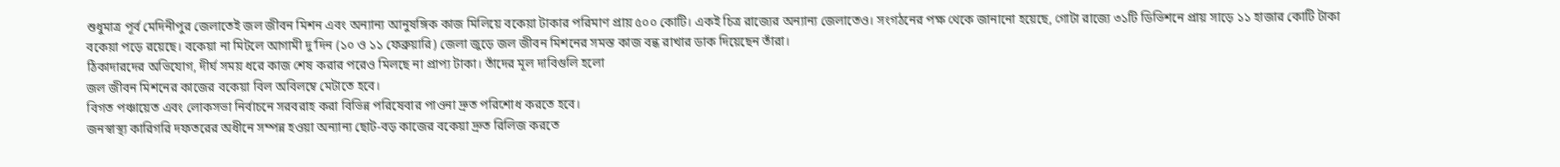শুধুমাত্র পূর্ব মেদিনীপুর জেলাতেই জল জীবন মিশন এবং অন্যান্য আনুষঙ্গিক কাজ মিলিয়ে বকেয়া টাকার পরিমাণ প্রায় ৫০০ কোটি। একই চিত্র রাজ্যের অন্যান্য জেলাতেও। সংগঠনের পক্ষ থেকে জানানো হয়েছে, গোটা রাজ্যে ৩১টি ডিভিশনে প্রায় সাড়ে ১১ হাজার কোটি টাকা বকেয়া পড়ে রয়েছে। বকেয়া না মিটলে আগামী দু’দিন (১০ ও ১১ ফেব্রুয়ারি) জেলা জুড়ে জল জীবন মিশনের সমস্ত কাজ বন্ধ রাখার ডাক দিয়েছেন তাঁরা।
ঠিকাদারদের অভিযোগ, দীর্ঘ সময় ধরে কাজ শেষ করার পরেও মিলছে না প্রাপ্য টাকা। তাঁদের মূল দাবিগুলি হলো
জল জীবন মিশনের কাজের বকেয়া বিল অবিলম্বে মেটাতে হবে।
বিগত পঞ্চায়েত এবং লোকসভা নির্বাচনে সরবরাহ করা বিভিন্ন পরিষেবার পাওনা দ্রুত পরিশোধ করতে হবে।
জনস্বাস্থ্য কারিগরি দফতরের অধীনে সম্পন্ন হওয়া অন্যান্য ছোট-বড় কাজের বকেয়া দ্রুত রিলিজ করতে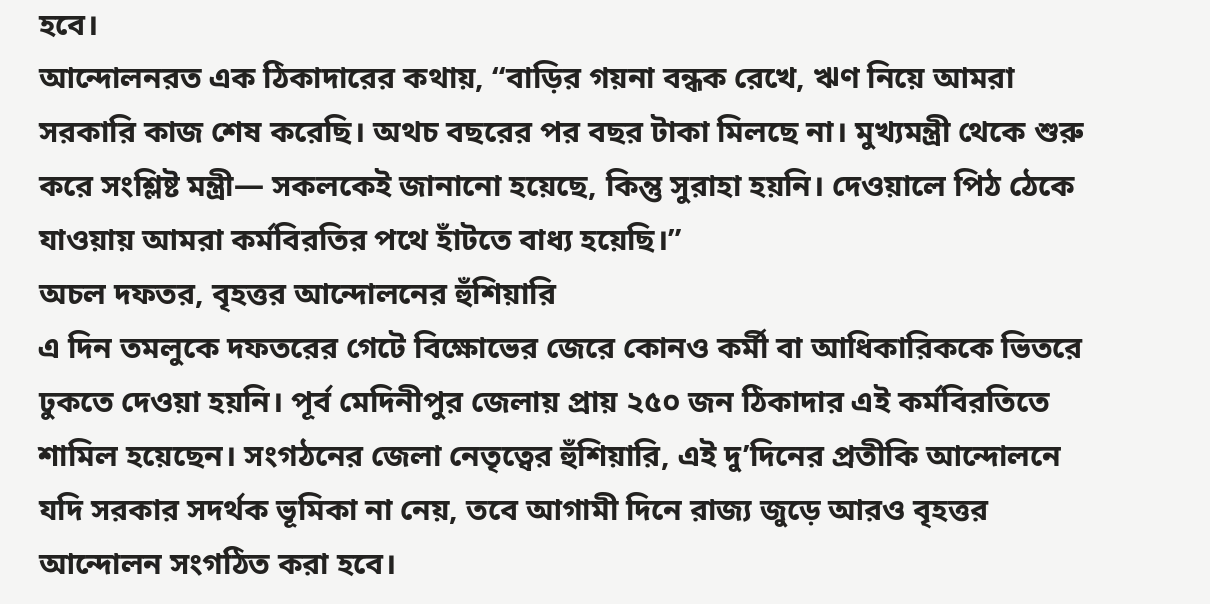হবে।
আন্দোলনরত এক ঠিকাদারের কথায়, “বাড়ির গয়না বন্ধক রেখে, ঋণ নিয়ে আমরা সরকারি কাজ শেষ করেছি। অথচ বছরের পর বছর টাকা মিলছে না। মুখ্যমন্ত্রী থেকে শুরু করে সংশ্লিষ্ট মন্ত্রী— সকলকেই জানানো হয়েছে, কিন্তু সুরাহা হয়নি। দেওয়ালে পিঠ ঠেকে যাওয়ায় আমরা কর্মবিরতির পথে হাঁটতে বাধ্য হয়েছি।”
অচল দফতর, বৃহত্তর আন্দোলনের হুঁশিয়ারি
এ দিন তমলুকে দফতরের গেটে বিক্ষোভের জেরে কোনও কর্মী বা আধিকারিককে ভিতরে ঢুকতে দেওয়া হয়নি। পূর্ব মেদিনীপুর জেলায় প্রায় ২৫০ জন ঠিকাদার এই কর্মবিরতিতে শামিল হয়েছেন। সংগঠনের জেলা নেতৃত্বের হুঁশিয়ারি, এই দু’দিনের প্রতীকি আন্দোলনে যদি সরকার সদর্থক ভূমিকা না নেয়, তবে আগামী দিনে রাজ্য জুড়ে আরও বৃহত্তর আন্দোলন সংগঠিত করা হবে।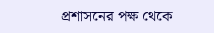প্রশাসনের পক্ষ থেকে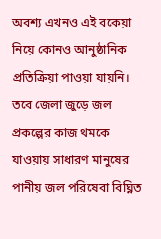অবশ্য এখনও এই বকেয়া নিয়ে কোনও আনুষ্ঠানিক প্রতিক্রিয়া পাওয়া যায়নি। তবে জেলা জুড়ে জল প্রকল্পের কাজ থমকে যাওয়ায় সাধারণ মানুষের পানীয় জল পরিষেবা বিঘ্নিত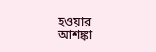হওয়ার আশঙ্কা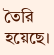তৈরি হয়েছে।